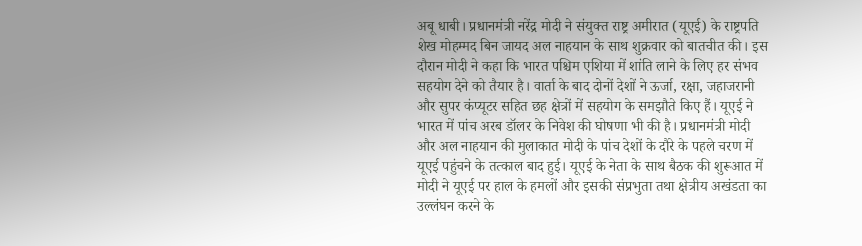अबू धाबी। प्रधानमंत्री नरेंद्र मोदी ने संयुक्त राष्ट्र अमीरात (यूएई) के राष्ट्रपति शेख मोहम्मद बिन जायद अल नाहयान के साथ शुक्रवार को बातचीत की। इस दौरान मोदी ने कहा कि भारत पश्चिम एशिया में शांति लाने के लिए हर संभव सहयोग देने को तैयार है। वार्ता के बाद दोनों देशों ने ऊर्जा, रक्षा, जहाजरानी और सुपर कंप्यूटर सहित छह क्षेत्रों में सहयोग के समझौते किए हैं। यूएई ने भारत में पांच अरब डॉलर के निवेश की घोषणा भी की है। प्रधानमंत्री मोदी और अल नाहयान की मुलाकात मोदी के पांच देशों के दौरे के पहले चरण में यूएई पहुंचने के तत्काल बाद हुई। यूएई के नेता के साथ बैठक की शुरूआत में मोदी ने यूएई पर हाल के हमलों और इसकी संप्रभुता तथा क्षेत्रीय अखंडता का उल्लंघन करने के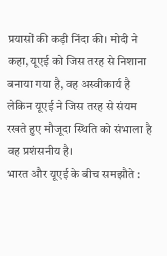प्रयासों की कड़ी निंदा की। मोदी ने कहा, यूएई को जिस तरह से निशाना बनाया गया है, वह अस्वीकार्य है लेकिन यूएई ने जिस तरह से संयम रखते हुए मौजूदा स्थिति को संभाला है वह प्रशंसनीय है।
भारत और यूएई के बीच समझौते :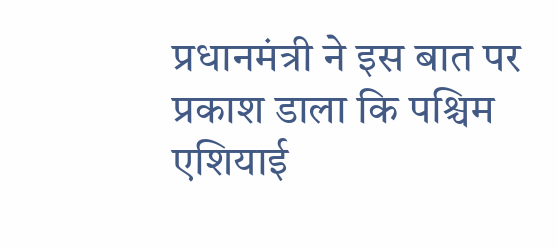प्रधानमंत्री ने इस बात पर प्रकाश डाला कि पश्चिम एशियाई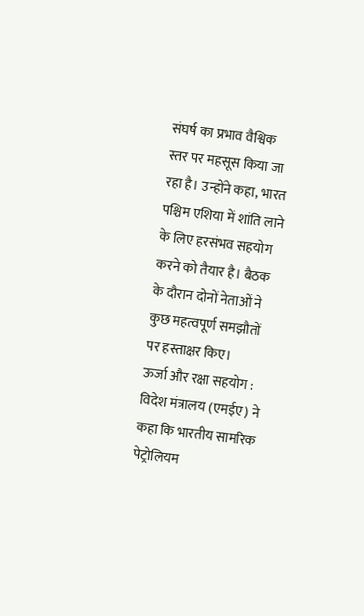संघर्ष का प्रभाव वैश्विक स्तर पर महसूस किया जा रहा है। उन्होंने कहा, भारत पश्चिम एशिया में शांति लाने के लिए हरसंभव सहयोग करने को तैयार है। बैठक के दौरान दोनों नेताओं ने कुछ महत्वपूर्ण समझौतों पर हस्ताक्षर किए।
ऊर्जा और रक्षा सहयोग : विदेश मंत्रालय (एमईए) ने कहा कि भारतीय सामरिक पेट्रोलियम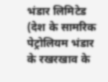भंडार लिमिटेड (देश के सामरिक पेट्रोलियम भंडार के रखरखाव के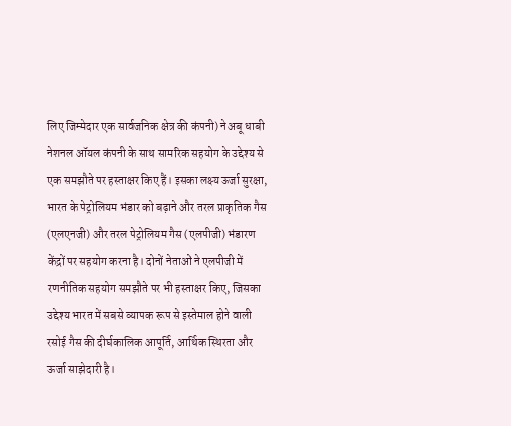लिए जिम्मेदार एक सार्वजनिक क्षेत्र की कंपनी) ने अबू धाबी नेशनल ऑयल कंपनी के साथ सामरिक सहयोग के उद्देश्य से एक समझौते पर हस्ताक्षर किए हैं। इसका लक्ष्य ऊर्जा सुरक्षा, भारत के पेट्रोलियम भंडार को बढ़ाने और तरल प्राकृतिक गैस (एलएनजी) और तरल पेट्रोलियम गैस (एलपीजी) भंडारण केंद्रों पर सहयोग करना है। दोनों नेताओं ने एलपीजी में रणनीतिक सहयोग समझौते पर भी हस्ताक्षर किए, जिसका उद्देश्य भारत में सबसे व्यापक रूप से इस्तेमाल होने वाली रसोई गैस की दीर्घकालिक आपूर्ति, आर्थिक स्थिरता और ऊर्जा साझेदारी है।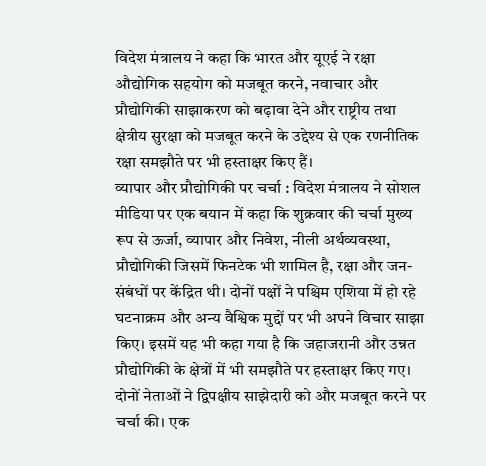विदेश मंत्रालय ने कहा कि भारत और यूएई ने रक्षा औद्योगिक सहयोग को मजबूत करने, नवाचार और प्रौद्योगिकी साझाकरण को बढ़ावा देने और राष्ट्रीय तथा क्षेत्रीय सुरक्षा को मजबूत करने के उद्देश्य से एक रणनीतिक रक्षा समझौते पर भी हस्ताक्षर किए हैं।
व्यापार और प्रौद्योगिकी पर चर्चा : विदेश मंत्रालय ने सोशल मीडिया पर एक बयान में कहा कि शुक्रवार की चर्चा मुख्य रूप से ऊर्जा, व्यापार और निवेश, नीली अर्थव्यवस्था, प्रौद्योगिकी जिसमें फिनटेक भी शामिल है, रक्षा और जन-संबंधों पर केंद्रित थी। दोनों पक्षों ने पश्चिम एशिया में हो रहे घटनाक्रम और अन्य वैश्विक मुद्दों पर भी अपने विचार साझा किए। इसमें यह भी कहा गया है कि जहाजरानी और उन्नत प्रौद्योगिकी के क्षेत्रों में भी समझौते पर हस्ताक्षर किए गए। दोनों नेताओं ने द्विपक्षीय साझेदारी को और मजबूत करने पर चर्चा की। एक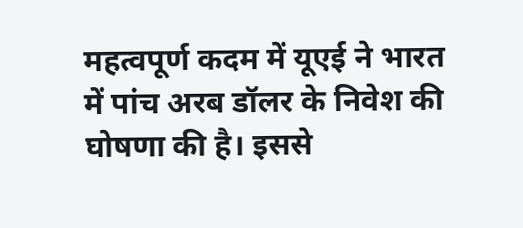महत्वपूर्ण कदम में यूएई ने भारत में पांच अरब डॉलर के निवेश की घोषणा की है। इससे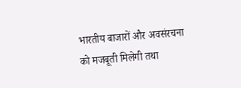भारतीय बाजारों और अवसंरचना को मजबूती मिलेगी तथा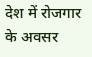देश में रोजगार के अवसर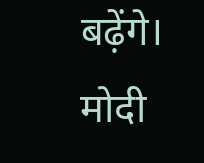बढ़ेंगे। मोदी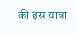की इस यात्रा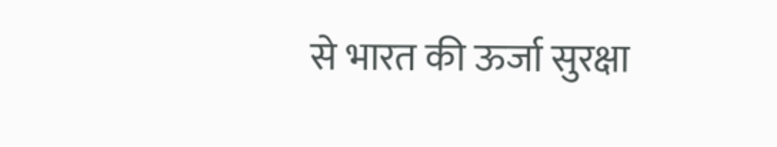से भारत की ऊर्जा सुरक्षा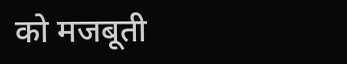को मजबूती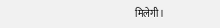मिलेगी।